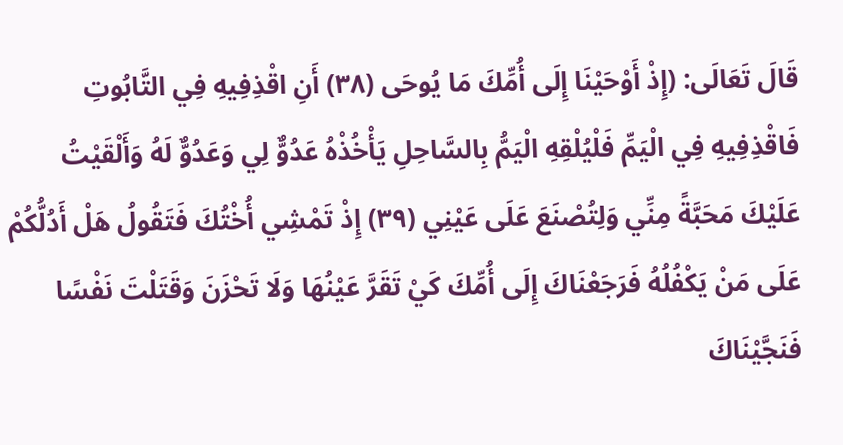قَالَ تَعَالَى: (إِذْ أَوْحَيْنَا إِلَى أُمِّكَ مَا يُوحَى (٣٨) أَنِ اقْذِفِيهِ فِي التَّابُوتِ فَاقْذِفِيهِ فِي الْيَمِّ فَلْيُلْقِهِ الْيَمُّ بِالسَّاحِلِ يَأْخُذْهُ عَدُوٌّ لِي وَعَدُوٌّ لَهُ وَأَلْقَيْتُ عَلَيْكَ مَحَبَّةً مِنِّي وَلِتُصْنَعَ عَلَى عَيْنِي (٣٩) إِذْ تَمْشِي أُخْتُكَ فَتَقُولُ هَلْ أَدُلُّكُمْ عَلَى مَنْ يَكْفُلُهُ فَرَجَعْنَاكَ إِلَى أُمِّكَ كَيْ تَقَرَّ عَيْنُهَا وَلَا تَحْزَنَ وَقَتَلْتَ نَفْسًا فَنَجَّيْنَاكَ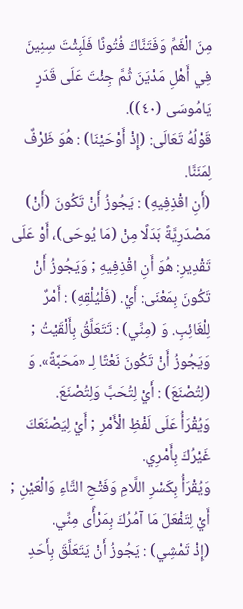مِنَ الْغَمِّ وَفَتَنَّاكَ فُتُونًا فَلَبِثْتَ سِنِينَ فِي أَهْلِ مَدْيَنَ ثُمَّ جِئْتَ عَلَى قَدَرٍ يَامُوسَى (٤٠)).
قَوْلُهُ تَعَالَى: (إِذْ أَوْحَيْنَا) : هُوَ ظَرْفٌ لِمَنَنَّا.
(أَنِ اقْذِفِيهِ) : يَجُوزُ أَنْ تَكُونَ (أَنْ) مَصْدَرِيَّةً بَدَلًا مِنْ (مَا يُوحَى)، أَوْ عَلَى تَقْدِيرِ: هُوَ أَنِ اقْذِفِيهِ ; وَيَجُوزُ أَنْ تَكُونَ بِمَعْنَى: أَيْ. (فَلْيُلْقِهِ) : أَمْرٌ لِلْغَائِبِ. وَ (مِنِّي) : تَتَعَلَّقُ بِأَلْقَيْتُ ; وَيَجُوزُ أَنْ تَكُونَ نَعْتًا لِـ «مَحَبَّةً». وَ (لِتُصْنَعَ) : أَيْ لِتُحَبَّ وَلِتُصْنَعَ.
وَيُقْرَأُ عَلَى لَفْظِ الْأَمْرِ ; أَيْ لِيَصْنَعَكَ غَيْرُكَ بِأَمْرِي.
وَيُقْرَأُ بِكَسْرِ اللَّامِ وَفَتْحِ التَّاءِ وَالْعَيْنِ ; أَيْ لِتَفْعَلَ مَا آمُرُكَ بِمَرْأًى مِنِّي.
(إِذْ تَمْشِي) : يَجُوزُ أَنْ يَتَعَلَّقَ بِأَحَدِ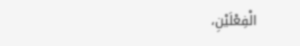الْفِعْلَيْنِ،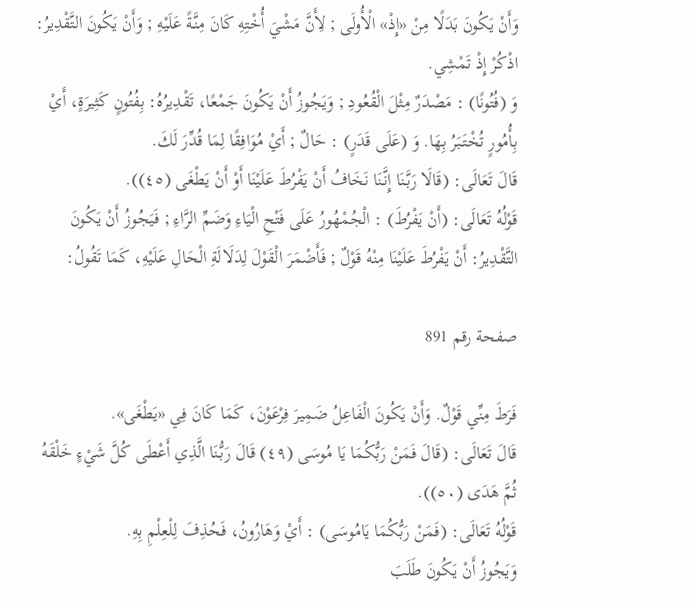وَأَنْ يَكُونَ بَدَلًا مِنْ «إِذْ» الْأُولَى ; لِأَنَّ مَشْيَ أُخْتِهِ كَانَ مِنَّةً عَلَيْهِ ; وَأَنْ يَكُونَ التَّقْدِيرُ: اذْكُرْ إِذْ تَمْشِي.
وَ (فُتُونًا) : مَصْدَرٌ مِثْلَ الْقُعُودِ ; وَيَجُوزُ أَنْ يَكُونَ جَمْعًا، تَقْدِيرُهُ: بِفُتُونٍ كَثِيرَةٍ، أَيْ بِأُمُورٍ تُخْتَبَرُ بِهَا. وَ (عَلَى قَدَرٍ) : حَالٌ ; أَيْ مُوَافِقًا لِمَا قُدِّرَ لَكَ.
قَالَ تَعَالَى: (قَالَا رَبَّنَا إِنَّنَا نَخَافُ أَنْ يَفْرُطَ عَلَيْنَا أَوْ أَنْ يَطْغَى (٤٥)).
قَوْلُهُ تَعَالَى: (أَنْ يَفْرُطَ) : الْجُمْهُورُ عَلَى فَتْحِ الْيَاءِ وَضَمِّ الرَّاءِ ; فَيَجُوزُ أَنْ يَكُونَ التَّقْدِيرُ: أَنْ يَفْرُطَ عَلَيْنَا مِنْهُ قَوْلٌ ; فَأَضْمَرَ الْقَوْلَ لِدَلَالَةِ الْحَالِ عَلَيْهِ، كَمَا تَقُولُ:

صفحة رقم 891

فَرَطَ مِنِّي قَوْلٌ. وَأَنْ يَكُونَ الْفَاعِلُ ضَمِيرَ فِرْعَوْنَ، كَمَا كَانَ فِي «يَطْغَى».
قَالَ تَعَالَى: (قَالَ فَمَنْ رَبُّكُمَا يَا مُوسَى (٤٩) قَالَ رَبُّنَا الَّذِي أَعْطَى كُلَّ شَيْءٍ خَلْقَهُ ثُمَّ هَدَى (٥٠)).
قَوْلُهُ تَعَالَى: (فَمَنْ رَبُّكُمَا يَامُوسَى) : أَيْ وَهَارُونُ، فَحُذِفَ لِلْعِلْمِ بِهِ.
وَيَجُوزُ أَنْ يَكُونَ طَلَبَ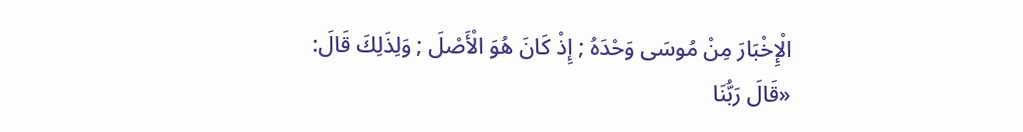الْإِخْبَارَ مِنْ مُوسَى وَحْدَهُ ; إِذْ كَانَ هُوَ الْأَصْلَ ; وَلِذَلِكَ قَالَ: «قَالَ رَبُّنَا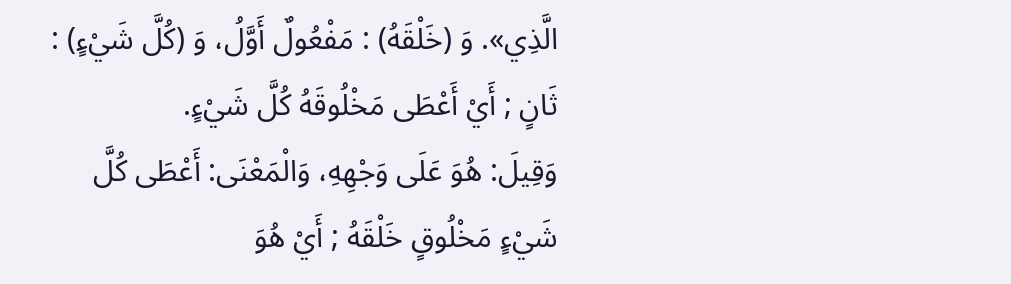الَّذِي». وَ (خَلْقَهُ) : مَفْعُولٌ أَوَّلُ، وَ (كُلَّ شَيْءٍ) : ثَانٍ ; أَيْ أَعْطَى مَخْلُوقَهُ كُلَّ شَيْءٍ.
وَقِيلَ: هُوَ عَلَى وَجْهِهِ، وَالْمَعْنَى: أَعْطَى كُلَّ شَيْءٍ مَخْلُوقٍ خَلْقَهُ ; أَيْ هُوَ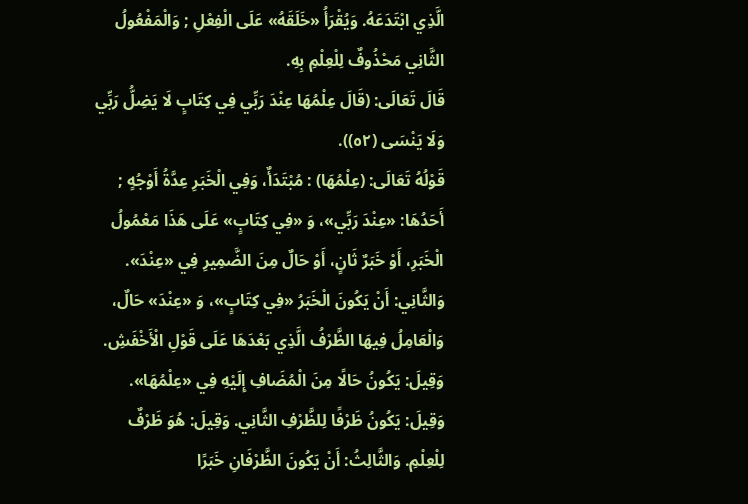الَّذِي ابْتَدَعَهُ. وَيُقْرَأُ «خَلَقَهُ» عَلَى الْفِعْلِ ; وَالْمَفْعُولُ الثَّانِي مَحْذُوفٌ لِلْعِلْمِ بِهِ.
قَالَ تَعَالَى: (قَالَ عِلْمُهَا عِنْدَ رَبِّي فِي كِتَابٍ لَا يَضِلُّ رَبِّي وَلَا يَنْسَى (٥٢)).
قَوْلُهُ تَعَالَى: (عِلْمُهَا) : مُبْتَدَأٌ، وَفِي الْخَبَرِ عِدَّةُ أَوْجُهٍ ; أَحَدُهَا: «عِنْدَ رَبِّي»، وَ «فِي كِتَابٍ» عَلَى هَذَا مَعْمُولُ الْخَبَرِ، أَوْ خَبَرٌ ثَانٍ، أَوْ حَالٌ مِنَ الضَّمِيرِ فِي «عِنْدَ». وَالثَّانِي: أَنْ يَكُونَ الْخَبَرُ «فِي كِتَابٍ»، وَ «عِنْدَ» حَالٌ، وَالْعَامِلُ فِيهَا الظَّرْفُ الَّذِي بَعْدَهَا عَلَى قَوْلِ الْأَخْفَشِ. وَقِيلَ: يَكُونُ حَالًا مِنَ الْمُضَافِ إِلَيْهِ فِي «عِلْمُهَا». وَقِيلَ: يَكُونُ ظَرْفًا لِلظَّرْفِ الثَّانِي. وَقِيلَ: هُوَ ظَرْفٌ لِلْعِلْمِ. وَالثَّالِثُ: أَنْ يَكُونَ الظَّرْفَانِ خَبَرًا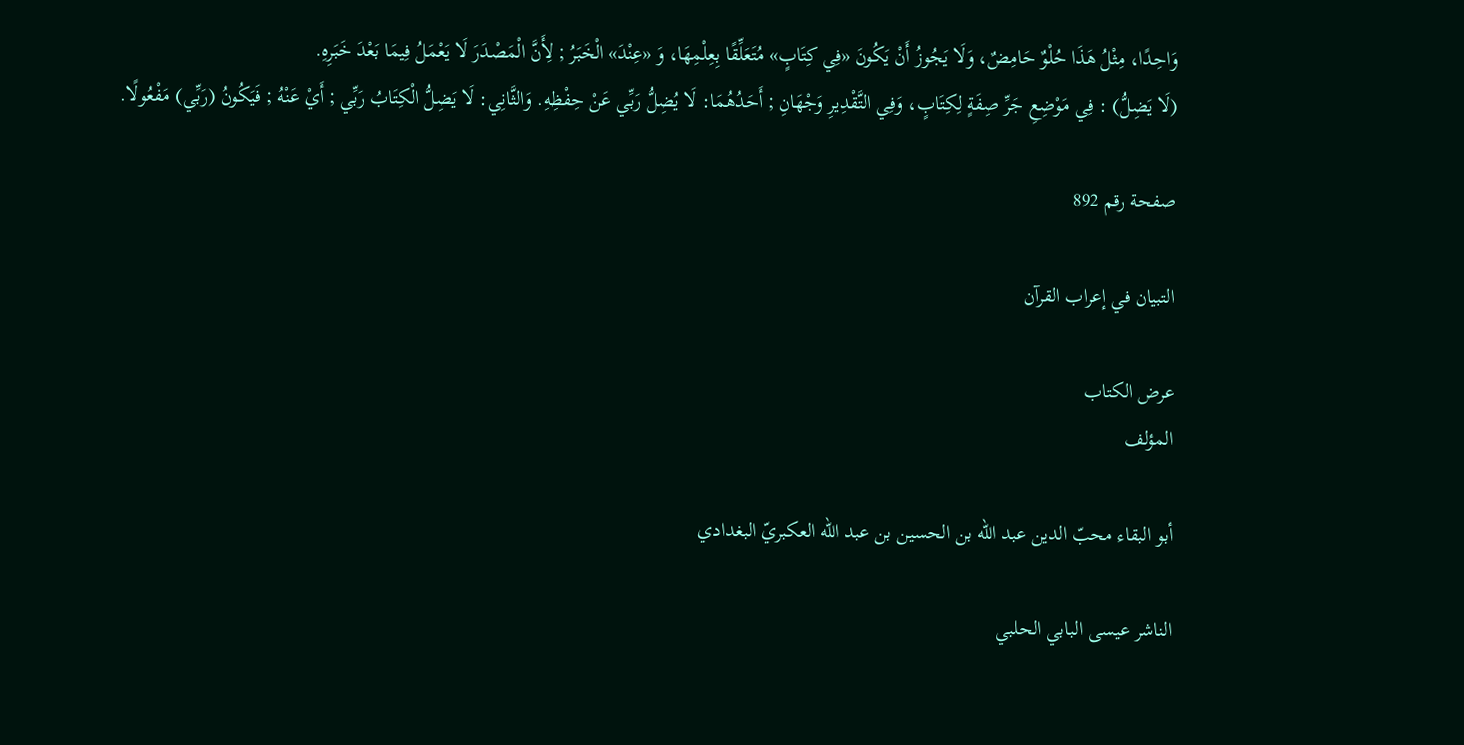وَاحِدًا، مِثْلُ هَذَا حُلْوٌ حَامِضٌ، وَلَا يَجُوزُ أَنْ يَكُونَ «فِي كِتَابٍ» مُتَعَلِّقًا بِعِلْمِهَا، وَ «عِنْدَ» الْخَبَرُ ; لِأَنَّ الْمَصْدَرَ لَا يَعْمَلُ فِيمَا بَعْدَ خَبَرِهِ.
(لَا يَضِلُّ) : فِي مَوْضِعِ جَرِّ صِفَةٍ لِكِتَابٍ، وَفِي التَّقْدِيرِ وَجْهَانِ ; أَحَدُهُمَا: لَا يُضِلُّ رَبِّي عَنْ حِفْظِهِ. وَالثَّانِي: لَا يَضِلُّ الْكِتَابُ رَبِّي ; أَيْ عَنْهُ ; فَيَكُونُ (رَبِّي) مَفْعُولًا.

صفحة رقم 892

التبيان في إعراب القرآن

عرض الكتاب
المؤلف

أبو البقاء محبّ الدين عبد الله بن الحسين بن عبد الله العكبريّ البغدادي

الناشر عيسى البابي الحلبي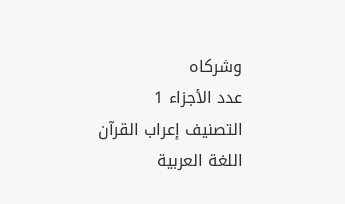وشركاه
عدد الأجزاء 1
التصنيف إعراب القرآن
اللغة العربية